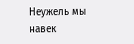Неужель мы навек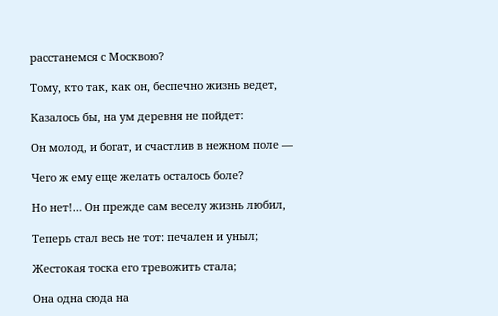расстанемся с Москвою?

Тому, кто так, как он, беспечно жизнь ведет,

Казалось бы, на ум деревня не пойдет:

Он молод, и богат, и счастлив в нежном поле —

Чего ж ему еще желать осталось боле?

Но нет!… Он прежде сам веселу жизнь любил,

Теперь стал весь не тот: печален и уныл;

Жестокая тоска его тревожить стала;

Она одна сюда на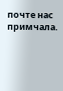почте нас примчала.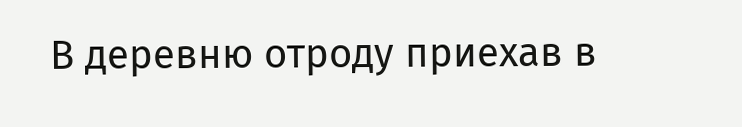В деревню отроду приехав в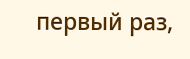первый раз,